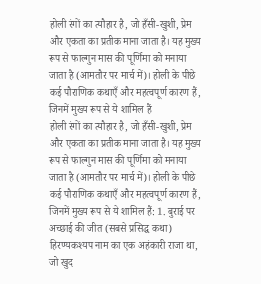होली रंगों का त्यौहार है, जो हँसी-खुशी, प्रेम और एकता का प्रतीक माना जाता है। यह मुख्य रूप से फाल्गुन मास की पूर्णिमा को मनाया जाता है (आमतौर पर मार्च में)। होली के पीछे कई पौराणिक कथाएँ और महत्वपूर्ण कारण हैं, जिनमें मुख्य रूप से ये शामिल हैं
होली रंगों का त्यौहार है, जो हँसी-खुशी, प्रेम और एकता का प्रतीक माना जाता है। यह मुख्य रूप से फाल्गुन मास की पूर्णिमा को मनाया जाता है (आमतौर पर मार्च में)। होली के पीछे कई पौराणिक कथाएँ और महत्वपूर्ण कारण हैं, जिनमें मुख्य रूप से ये शामिल हैं: 1. बुराई पर अच्छाई की जीत (सबसे प्रसिद्ध कथा) हिरण्यकश्यप नाम का एक अहंकारी राजा था, जो खुद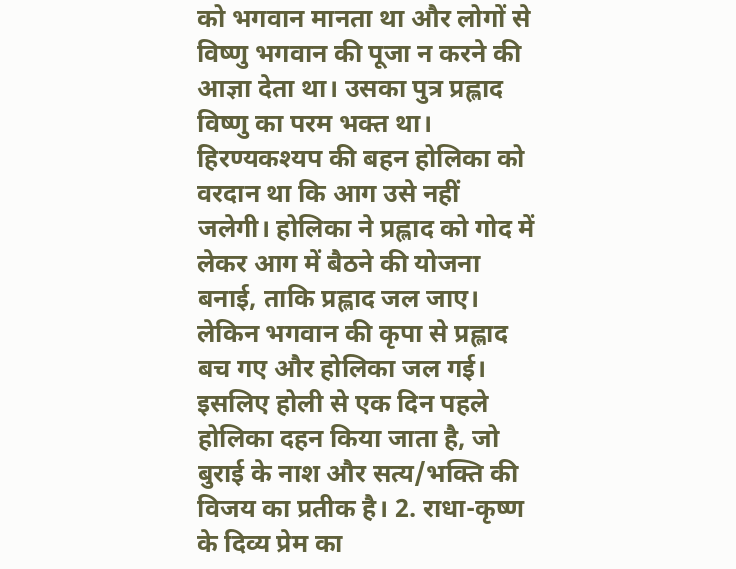को भगवान मानता था और लोगों से विष्णु भगवान की पूजा न करने की आज्ञा देता था। उसका पुत्र प्रह्लाद विष्णु का परम भक्त था। हिरण्यकश्यप की बहन होलिका को वरदान था कि आग उसे नहीं जलेगी। होलिका ने प्रह्लाद को गोद में लेकर आग में बैठने की योजना बनाई, ताकि प्रह्लाद जल जाए। लेकिन भगवान की कृपा से प्रह्लाद बच गए और होलिका जल गई। इसलिए होली से एक दिन पहले होलिका दहन किया जाता है, जो बुराई के नाश और सत्य/भक्ति की विजय का प्रतीक है। 2. राधा-कृष्ण के दिव्य प्रेम का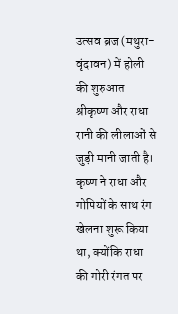उत्सव ब्रज (मथुरा-वृंदावन) में होली की शुरुआत श्रीकृष्ण और राधा रानी की लीलाओं से जुड़ी मानी जाती है। कृष्ण ने राधा और गोपियों के साथ रंग खेलना शुरू किया था, क्योंकि राधा की गोरी रंगत पर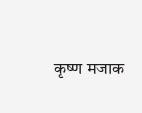कृष्ण मजाक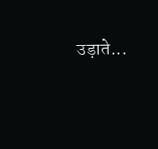उड़ाते...